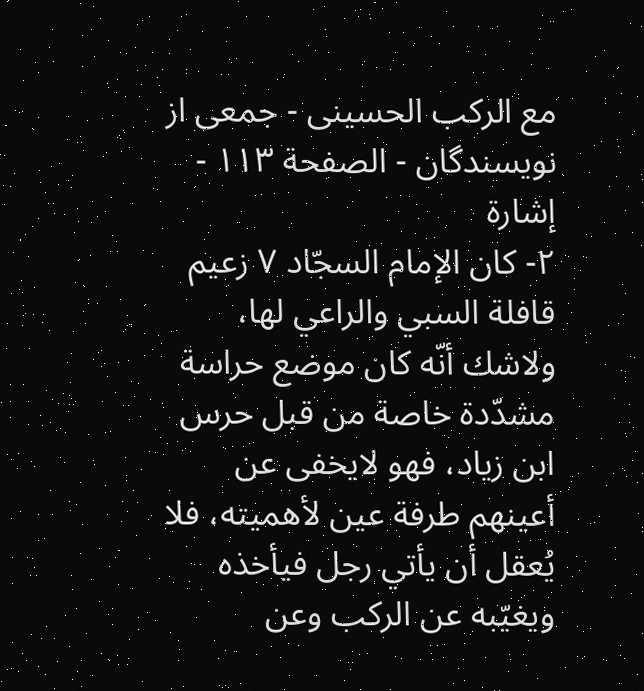مع الركب الحسينى - جمعی از نویسندگان - الصفحة ١١٣ - إشارة
٢- كان الإمام السجّاد ٧ زعيم قافلة السبي والراعي لها، ولاشك أنّه كان موضع حراسة مشدّدة خاصة من قبل حرس ابن زياد، فهو لايخفى عن أعينهم طرفة عين لأهميته، فلا يُعقل أن يأتي رجل فيأخذه ويغيّبه عن الركب وعن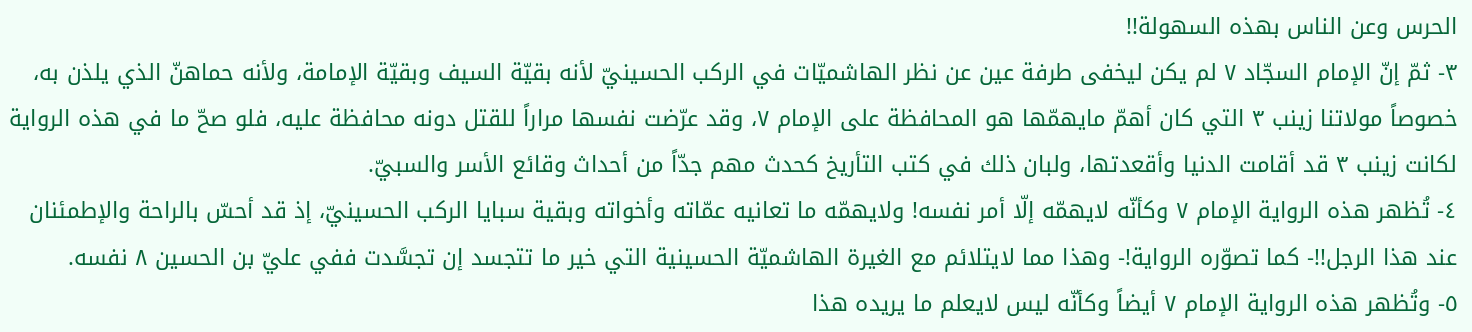الحرس وعن الناس بهذه السهولة!!
٣- ثمّ إنّ الإمام السجّاد ٧ لم يكن ليخفى طرفة عين عن نظر الهاشميّات في الركب الحسينيّ لأنه بقيّة السيف وبقيّة الإمامة، ولأنه حماهنّ الذي يلذن به، خصوصاً مولاتنا زينب ٣ التي كان أهمّ مايهمّها هو المحافظة على الإمام ٧، وقد عرّضت نفسها مراراً للقتل دونه محافظة عليه، فلو صحّ ما في هذه الرواية لكانت زينب ٣ قد أقامت الدنيا وأقعدتها، ولبان ذلك في كتب التأريخ كحدث مهم جدّاً من أحداث وقائع الأسر والسبيّ.
٤- تُظهر هذه الرواية الإمام ٧ وكأنّه لايهمّه إلّا أمر نفسه! ولايهمّه ما تعانيه عمّاته وأخواته وبقية سبايا الركب الحسينيّ، إذ قد أحسّ بالراحة والإطمئنان عند هذا الرجل!!- كما تصوّره الرواية!- وهذا مما لايتلائم مع الغيرة الهاشميّة الحسينية التي خير ما تتجسد إن تجسَّدت ففي عليّ بن الحسين ٨ نفسه.
٥- وتُظهر هذه الرواية الإمام ٧ أيضاً وكأنّه ليس لايعلم ما يريده هذا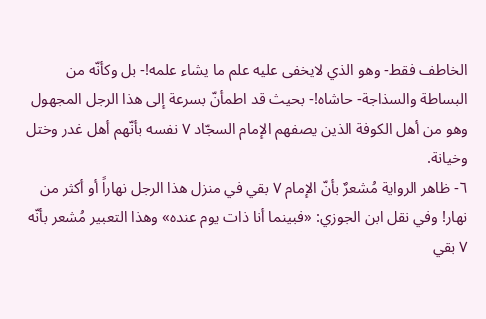الخاطف فقط- وهو الذي لايخفى عليه علم ما يشاء علمه!- بل وكأنّه من البساطة والسذاجة- حاشاه!- بحيث قد اطمأنّ بسرعة إلى هذا الرجل المجهول وهو من أهل الكوفة الذين يصفهم الإمام السجّاد ٧ نفسه بأنّهم أهل غدر وختل وخيانة.
٦- ظاهر الرواية مُشعرٌ بأنّ الإمام ٧ بقي في منزل هذا الرجل نهاراً أو أكثر من نهار! وفي نقل ابن الجوزي: «فبينما أنا ذات يوم عنده» وهذا التعبير مُشعر بأنّه ٧ بقي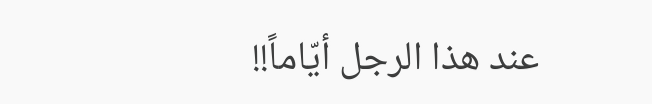عند هذا الرجل أيّاماً!!